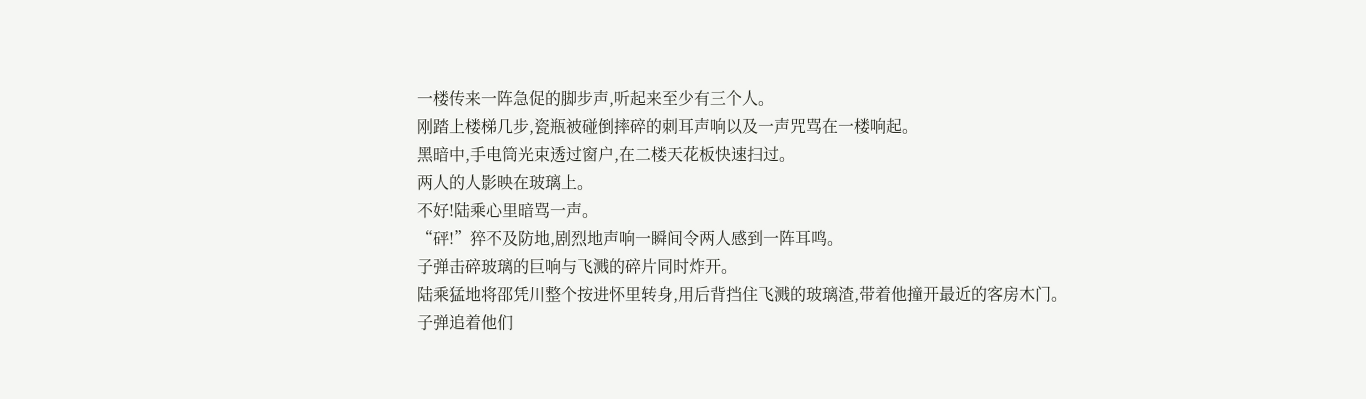一楼传来一阵急促的脚步声,听起来至少有三个人。
刚踏上楼梯几步,瓷瓶被碰倒摔碎的刺耳声响以及一声咒骂在一楼响起。
黑暗中,手电筒光束透过窗户,在二楼天花板快速扫过。
两人的人影映在玻璃上。
不好!陆乘心里暗骂一声。
“砰!”猝不及防地,剧烈地声响一瞬间令两人感到一阵耳鸣。
子弹击碎玻璃的巨响与飞溅的碎片同时炸开。
陆乘猛地将邵凭川整个按进怀里转身,用后背挡住飞溅的玻璃渣,带着他撞开最近的客房木门。
子弹追着他们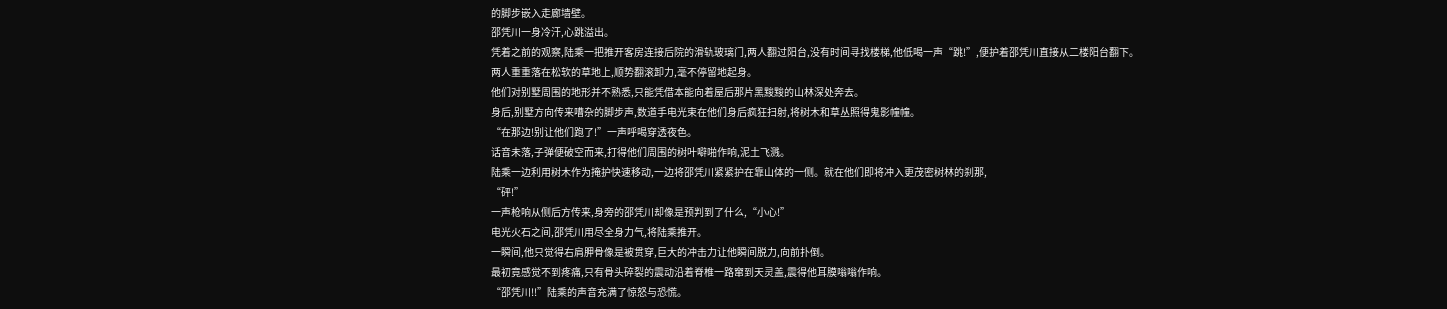的脚步嵌入走廊墙壁。
邵凭川一身冷汗,心跳溢出。
凭着之前的观察,陆乘一把推开客房连接后院的滑轨玻璃门,两人翻过阳台,没有时间寻找楼梯,他低喝一声“跳!”,便护着邵凭川直接从二楼阳台翻下。
两人重重落在松软的草地上,顺势翻滚卸力,毫不停留地起身。
他们对别墅周围的地形并不熟悉,只能凭借本能向着屋后那片黑黢黢的山林深处奔去。
身后,别墅方向传来嘈杂的脚步声,数道手电光束在他们身后疯狂扫射,将树木和草丛照得鬼影幢幢。
“在那边!别让他们跑了!”一声呼喝穿透夜色。
话音未落,子弹便破空而来,打得他们周围的树叶噼啪作响,泥土飞溅。
陆乘一边利用树木作为掩护快速移动,一边将邵凭川紧紧护在靠山体的一侧。就在他们即将冲入更茂密树林的刹那,
“砰!”
一声枪响从侧后方传来,身旁的邵凭川却像是预判到了什么,“小心!”
电光火石之间,邵凭川用尽全身力气,将陆乘推开。
一瞬间,他只觉得右肩胛骨像是被贯穿,巨大的冲击力让他瞬间脱力,向前扑倒。
最初竟感觉不到疼痛,只有骨头碎裂的震动沿着脊椎一路窜到天灵盖,震得他耳膜嗡嗡作响。
“邵凭川!!”陆乘的声音充满了惊怒与恐慌。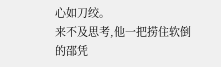心如刀绞。
来不及思考,他一把捞住软倒的邵凭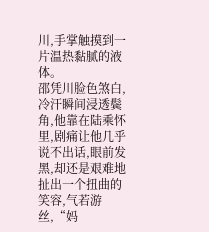川,手掌触摸到一片温热黏腻的液体。
邵凭川脸色煞白,冷汗瞬间浸透鬓角,他靠在陆乘怀里,剧痛让他几乎说不出话,眼前发黑,却还是艰难地扯出一个扭曲的笑容,气若游丝,“妈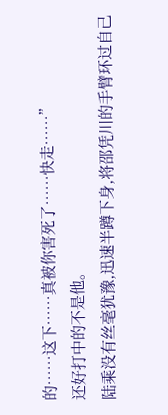的……这下……真被你害死了……快走……”
还好打中的不是他。
陆乘没有丝毫犹豫,迅速半蹲下身,将邵凭川的手臂环过自己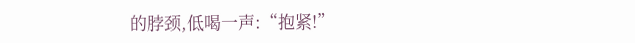的脖颈,低喝一声:“抱紧!”